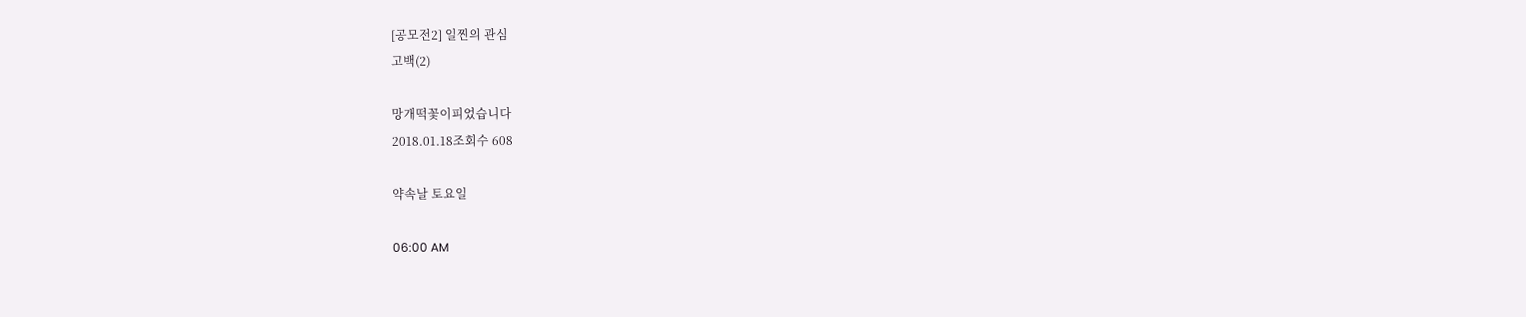[공모전2] 일찐의 관심
고백(2)

망개떡꽃이피었습니다
2018.01.18조회수 608

약속날 토요일

06:00 AM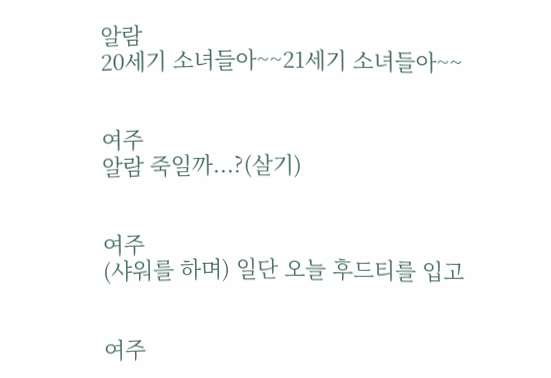알람
20세기 소녀들아~~21세기 소녀들아~~


여주
알람 죽일까...?(살기)


여주
(샤워를 하며) 일단 오늘 후드티를 입고


여주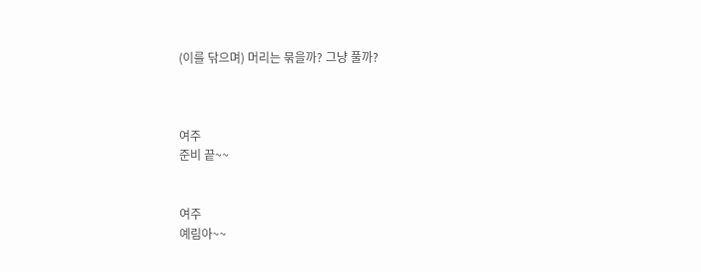(이를 닦으며) 머리는 묶을까? 그냥 풀까?



여주
준비 끝~~


여주
예림아~~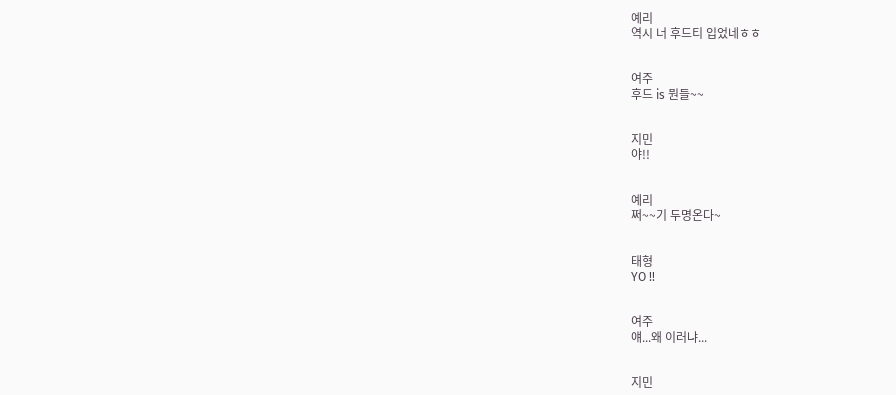예리
역시 너 후드티 입었네ㅎㅎ


여주
후드 is 뭔들~~


지민
야!!


예리
쩌~~기 두명온다~


태형
YO !!


여주
얘...왜 이러냐...


지민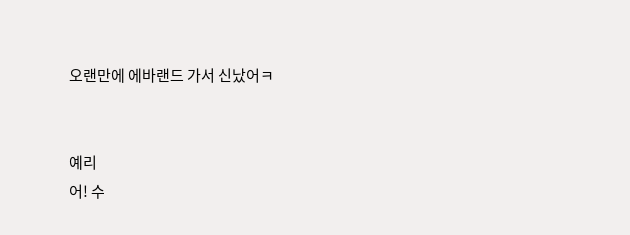오랜만에 에바랜드 가서 신났어ㅋ


예리
어! 수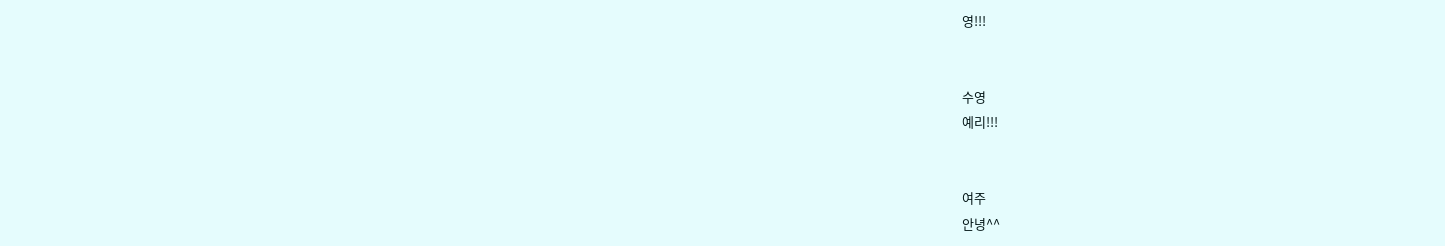영!!!


수영
예리!!!


여주
안녕^^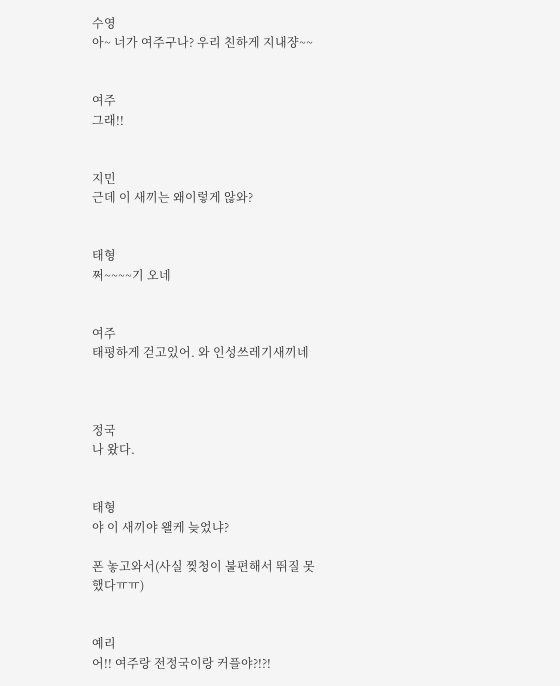수영
아~ 너가 여주구나? 우리 친하게 지내쟝~~


여주
그래!!


지민
근데 이 새끼는 왜이렇게 않와?


태형
쩌~~~~기 오네


여주
태평하게 걷고있어. 와 인성쓰레기새끼네



정국
나 왔다.


태형
야 이 새끼야 왤케 늦었냐?

폰 놓고와서(사실 찢청이 불편해서 뛰질 못했다ㅠㅠ)


예리
어!! 여주랑 전정국이랑 커플야?!?!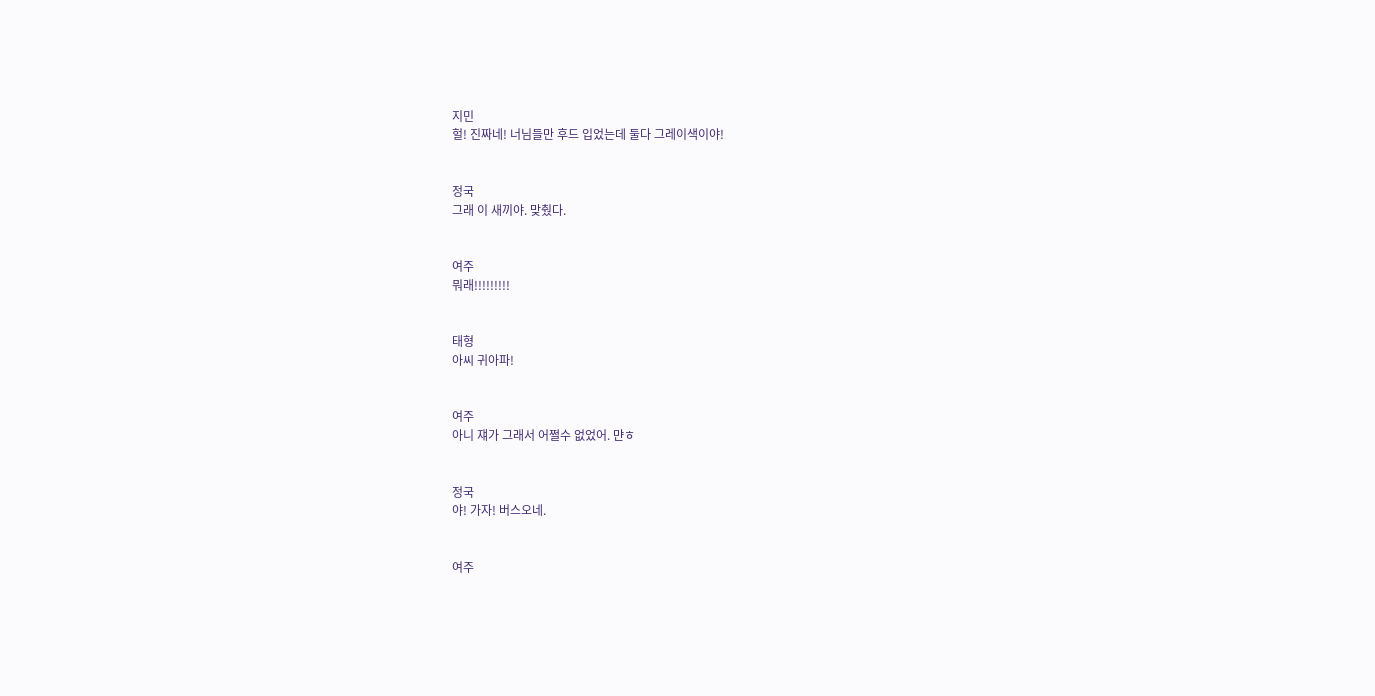지민
헐! 진짜네! 너님들만 후드 입었는데 둘다 그레이색이야!


정국
그래 이 새끼야. 맞췄다.


여주
뭐래!!!!!!!!!


태형
아씨 귀아파!


여주
아니 쟤가 그래서 어쩔수 없었어. 먄ㅎ


정국
야! 가자! 버스오네.


여주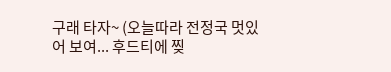구래 타자~ (오늘따라 전정국 멋있어 보여... 후드티에 찢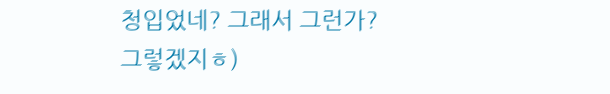청입었네? 그래서 그런가? 그렇겠지ㅎ)